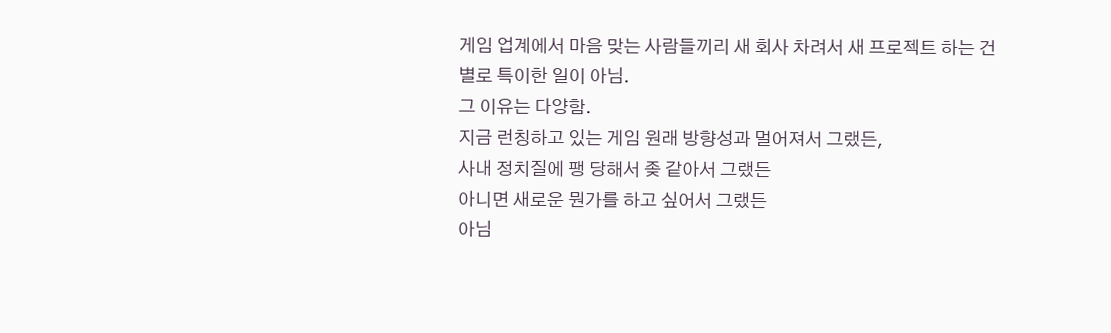게임 업계에서 마음 맞는 사람들끼리 새 회사 차려서 새 프로젝트 하는 건 별로 특이한 일이 아님.
그 이유는 다양함.
지금 런칭하고 있는 게임 원래 방향성과 멀어져서 그랬든,
사내 정치질에 팽 당해서 좆 같아서 그랬든
아니면 새로운 뭔가를 하고 싶어서 그랬든
아님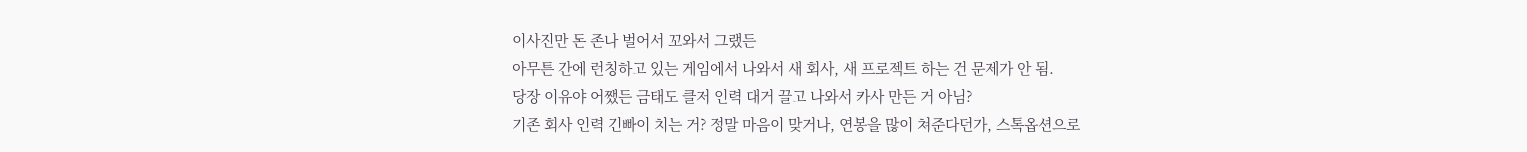이사진만 돈 존나 벌어서 꼬와서 그랬든
아무튼 간에 런칭하고 있는 게임에서 나와서 새 회사, 새 프로젝트 하는 건 문제가 안 됨.
당장 이유야 어쨌든 금태도 클저 인력 대거 끌고 나와서 카사 만든 거 아님?
기존 회사 인력 긴빠이 치는 거? 정말 마음이 맞거나, 연봉을 많이 쳐준다던가, 스톡옵션으로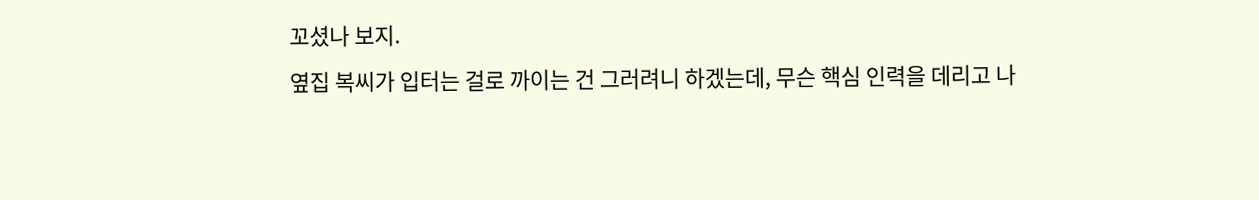꼬셨나 보지.
옆집 복씨가 입터는 걸로 까이는 건 그러려니 하겠는데, 무슨 핵심 인력을 데리고 나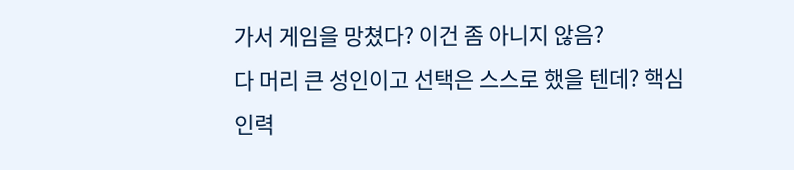가서 게임을 망쳤다? 이건 좀 아니지 않음?
다 머리 큰 성인이고 선택은 스스로 했을 텐데? 핵심 인력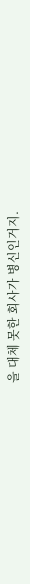을 대체 못한 회사가 병신인거지.